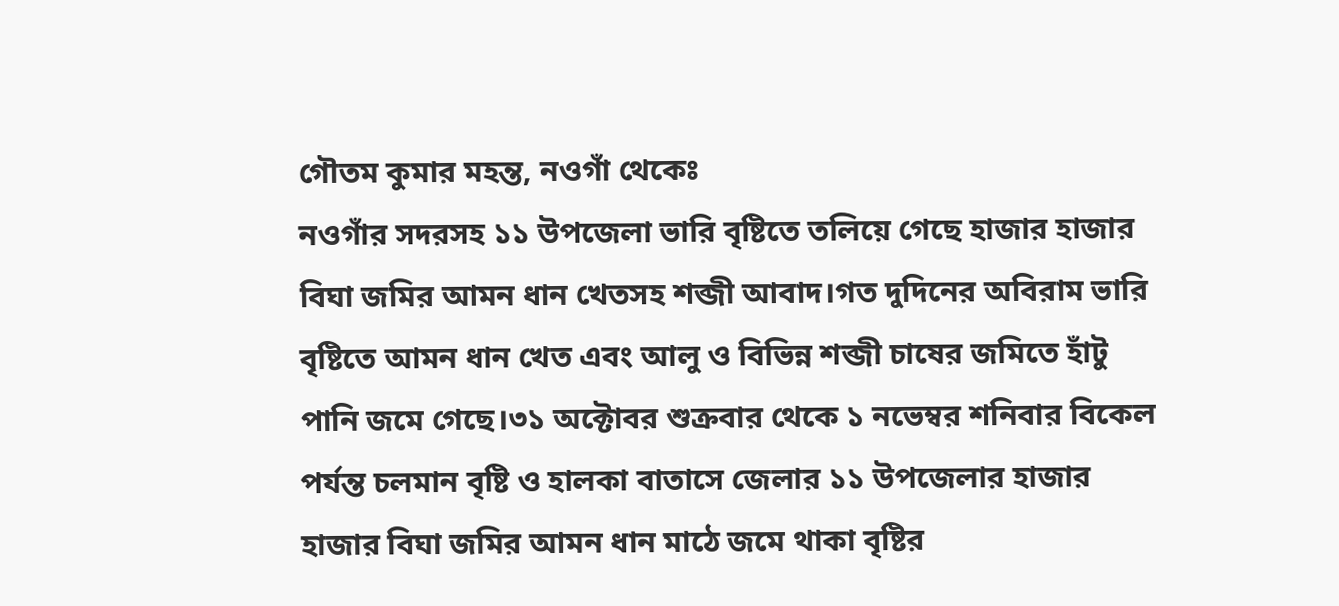গৌতম কুমার মহন্ত, নওগাঁ থেকেঃ
নওগাঁর সদরসহ ১১ উপজেলা ভারি বৃষ্টিতে তলিয়ে গেছে হাজার হাজার বিঘা জমির আমন ধান খেতসহ শব্জী আবাদ।গত দুদিনের অবিরাম ভারি বৃষ্টিতে আমন ধান খেত এবং আলু ও বিভিন্ন শব্জী চাষের জমিতে হাঁটু পানি জমে গেছে।৩১ অক্টোবর শুক্রবার থেকে ১ নভেম্বর শনিবার বিকেল পর্যন্ত চলমান বৃষ্টি ও হালকা বাতাসে জেলার ১১ উপজেলার হাজার হাজার বিঘা জমির আমন ধান মাঠে জমে থাকা বৃষ্টির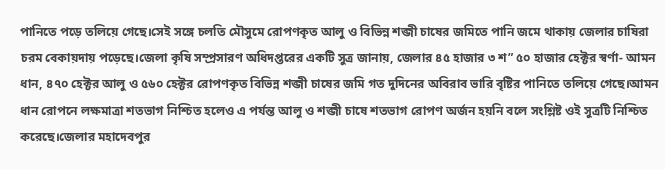পানিতে পড়ে তলিয়ে গেছে।সেই সঙ্গে চলতি মৌসুমে রোপণকৃত আলু ও বিভিন্ন শব্জী চাষের জমিতে পানি জমে থাকায় জেলার চাষিরা চরম বেকায়দায় পড়েছে।জেলা কৃষি সম্প্রসারণ অধিদপ্তরের একটি সুত্র জানায়, জেলার ৪৫ হাজার ৩ শ” ৫০ হাজার হেক্টর স্বর্ণা- আমন ধান, ৪৭০ হেক্টর আলু ও ৫৬০ হেক্টর রোপণকৃত বিভিন্ন শব্জী চাষের জমি গত দুদিনের অবিরাব ভারি বৃষ্টির পানিতে তলিয়ে গেছে।আমন ধান রোপনে লক্ষমাত্রা শতভাগ নিশ্চিত হলেও এ পর্যন্ত আলু ও শব্জী চাষে শতভাগ রোপণ অর্জন হয়নি বলে সংশ্লিষ্ট ওই সুত্রটি নিশ্চিত করেছে।জেলার মহাদেবপুর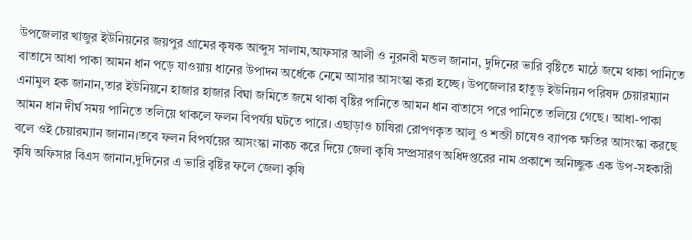উপজেলার খাজুর ইউনিয়নের জয়পুর গ্রামের কৃষক আব্দুস সালাম,আফসার আলী ও নুরনবী মন্ডল জানান, দুদিনের ভারি বৃষ্টিতে মাঠে জমে থাকা পানিতে বাতাসে আধা পাকা আমন ধান পড়ে যাওয়ায় ধানের উপাদন অর্ধেকে নেমে আসার আসংস্কা করা হচ্ছে। উপজেলার হাতুড় ইউনিয়ন পরিষদ চেয়ারম্যান এনামুল হক জানান,তার ইউনিয়নে হাজার হাজার বিঘা জমিতে জমে থাকা বৃষ্টির পানিতে আমন ধান বাতাসে পরে পানিতে তলিয়ে গেছে। আধা-পাকা আমন ধান দীর্ঘ সময় পানিতে তলিয়ে থাকলে ফলন বিপর্যয় ঘটতে পারে। এছাড়াও চাষিরা রোপণকৃত আলু ও শব্জী চাষেও ব্যাপক ক্ষতির আসংস্কা করছে বলে ওই চেয়ারম্যান জানান।তবে ফলন বিপর্যয়ের আসংস্কা নাকচ করে দিয়ে জেলা কৃষি সম্প্রসারণ অধিদপ্তরের নাম প্রকাশে অনিচ্ছুক এক উপ-সহকারী কৃষি অফিসার বিএস জানান,দুদিনের এ ভারি বৃষ্টির ফলে জেলা কৃষি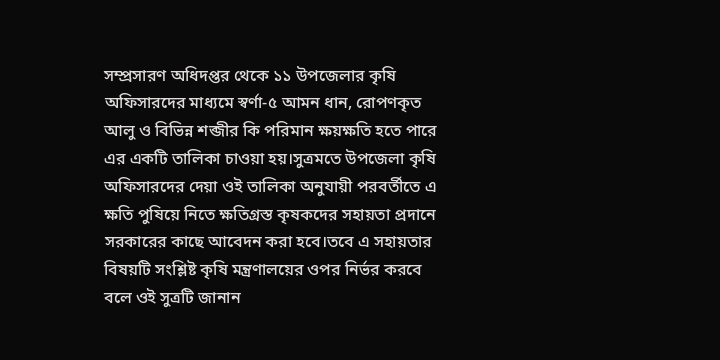সম্প্রসারণ অধিদপ্তর থেকে ১১ উপজেলার কৃষি অফিসারদের মাধ্যমে স্বর্ণা-৫ আমন ধান, রোপণকৃত আলু ও বিভিন্ন শব্জীর কি পরিমান ক্ষয়ক্ষতি হতে পারে এর একটি তালিকা চাওয়া হয়।সুত্রমতে উপজেলা কৃষি অফিসারদের দেয়া ওই তালিকা অনুযায়ী পরবর্তীতে এ ক্ষতি পুষিয়ে নিতে ক্ষতিগ্রস্ত কৃষকদের সহায়তা প্রদানে সরকারের কাছে আবেদন করা হবে।তবে এ সহায়তার বিষয়টি সংশ্লিষ্ট কৃষি মন্ত্রণালয়ের ওপর নির্ভর করবে বলে ওই সুত্রটি জানান